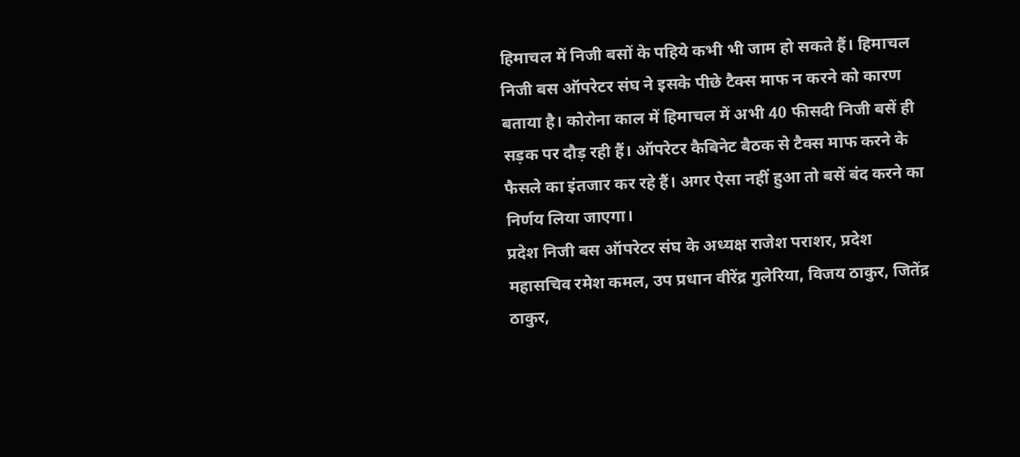हिमाचल में निजी बसों के पहिये कभी भी जाम हो सकते हैं। हिमाचल निजी बस ऑपरेटर संघ ने इसके पीछे टैक्स माफ न करने को कारण बताया है। कोरोना काल में हिमाचल में अभी 40 फीसदी निजी बसें ही सड़क पर दौड़ रही हैं। ऑपरेटर कैबिनेट बैठक से टैक्स माफ करने के फैसले का इंतजार कर रहे हैं। अगर ऐसा नहीं हुआ तो बसें बंद करने का निर्णय लिया जाएगा।
प्रदेश निजी बस ऑपरेटर संघ के अध्यक्ष राजेश पराशर, प्रदेश महासचिव रमेश कमल, उप प्रधान वीरेंद्र गुलेरिया, विजय ठाकुर, जितेंद्र ठाकुर,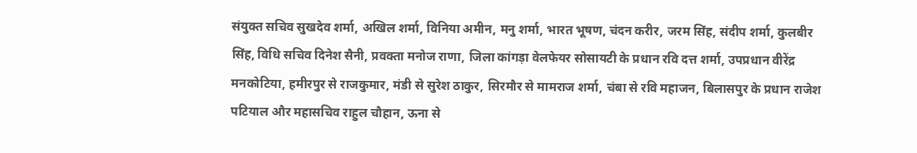संयुक्त सचिव सुखदेव शर्मा, अखिल शर्मा, विनिया अमीन, मनु शर्मा, भारत भूषण, चंदन करीर, जरम सिंह, संदीप शर्मा, कुलबीर सिंह, विधि सचिव दिनेश सैनी, प्रवक्ता मनोज राणा, जिला कांगड़ा वेलफेयर सोसायटी के प्रधान रवि दत्त शर्मा, उपप्रधान वीरेंद्र मनकोटिया, हमीरपुर से राजकुमार, मंडी से सुरेश ठाकुर, सिरमौर से मामराज शर्मा, चंबा से रवि महाजन, बिलासपुर के प्रधान राजेश पटियाल और महासचिव राहुल चौहान, ऊना से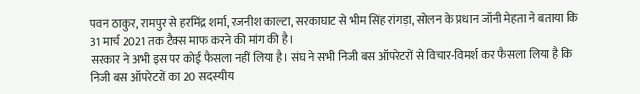पवन ठाकुर, रामपुर से हरमिंद्र शर्मा, रजनीश काल्टा, सरकाघाट से भीम सिंह रांगड़ा, सोलन के प्रधान जॉनी मेहता ने बताया कि 31 मार्च 2021 तक टैक्स माफ करने की मांग की है।
सरकार ने अभी इस पर कोई फैसला नहीं लिया है। संघ ने सभी निजी बस ऑपरेटरों से विचार-विमर्श कर फैसला लिया है कि निजी बस ऑपरेटरों का 20 सदस्यीय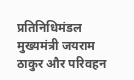प्रतिनिधिमंडल मुख्यमंत्री जयराम ठाकुर और परिवहन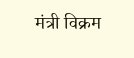मंत्री विक्रम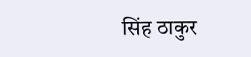सिंह ठाकुर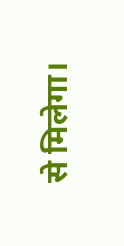से मिलेगा।